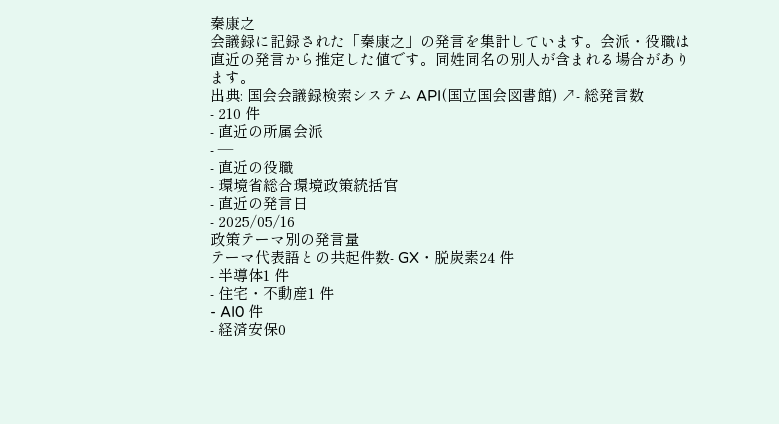秦康之
会議録に記録された「秦康之」の発言を集計しています。会派・役職は直近の発言から推定した値です。同姓同名の別人が含まれる場合があります。
出典: 国会会議録検索システム API(国立国会図書館) ↗- 総発言数
- 210 件
- 直近の所属会派
- —
- 直近の役職
- 環境省総合環境政策統括官
- 直近の発言日
- 2025/05/16
政策テーマ別の発言量
テーマ代表語との共起件数- GX・脱炭素24 件
- 半導体1 件
- 住宅・不動産1 件
- AI0 件
- 経済安保0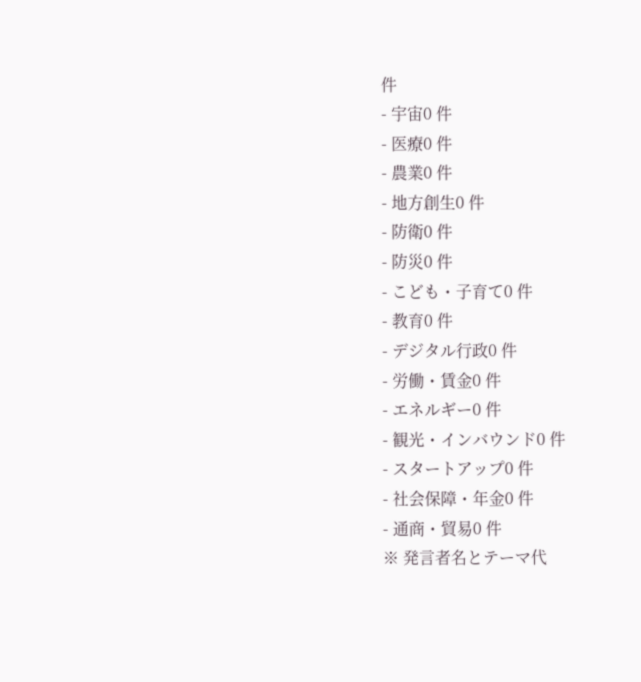件
- 宇宙0 件
- 医療0 件
- 農業0 件
- 地方創生0 件
- 防衛0 件
- 防災0 件
- こども・子育て0 件
- 教育0 件
- デジタル行政0 件
- 労働・賃金0 件
- エネルギー0 件
- 観光・インバウンド0 件
- スタートアップ0 件
- 社会保障・年金0 件
- 通商・貿易0 件
※ 発言者名とテーマ代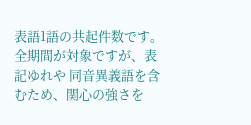表語1語の共起件数です。全期間が対象ですが、表記ゆれや 同音異義語を含むため、関心の強さを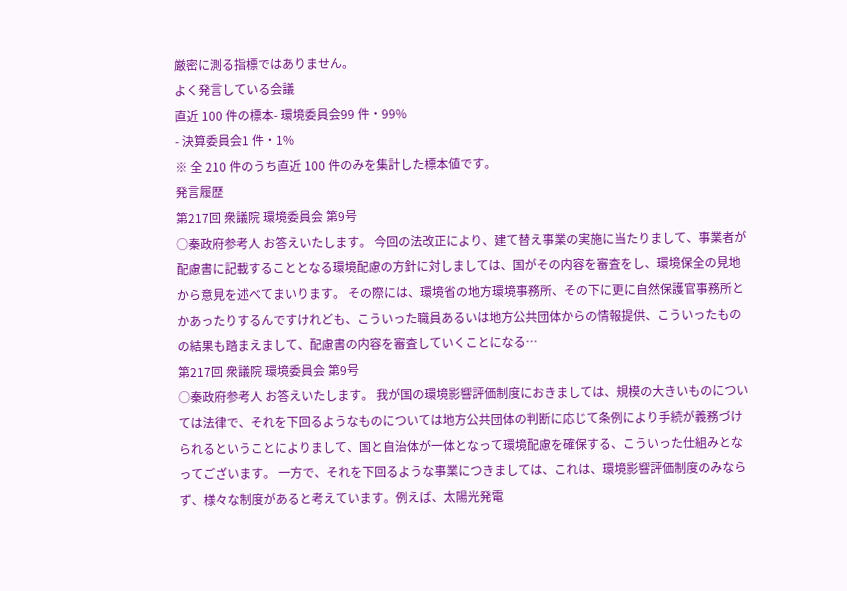厳密に測る指標ではありません。
よく発言している会議
直近 100 件の標本- 環境委員会99 件・99%
- 決算委員会1 件・1%
※ 全 210 件のうち直近 100 件のみを集計した標本値です。
発言履歴
第217回 衆議院 環境委員会 第9号
○秦政府参考人 お答えいたします。 今回の法改正により、建て替え事業の実施に当たりまして、事業者が配慮書に記載することとなる環境配慮の方針に対しましては、国がその内容を審査をし、環境保全の見地から意見を述べてまいります。 その際には、環境省の地方環境事務所、その下に更に自然保護官事務所とかあったりするんですけれども、こういった職員あるいは地方公共団体からの情報提供、こういったものの結果も踏まえまして、配慮書の内容を審査していくことになる…
第217回 衆議院 環境委員会 第9号
○秦政府参考人 お答えいたします。 我が国の環境影響評価制度におきましては、規模の大きいものについては法律で、それを下回るようなものについては地方公共団体の判断に応じて条例により手続が義務づけられるということによりまして、国と自治体が一体となって環境配慮を確保する、こういった仕組みとなってございます。 一方で、それを下回るような事業につきましては、これは、環境影響評価制度のみならず、様々な制度があると考えています。例えば、太陽光発電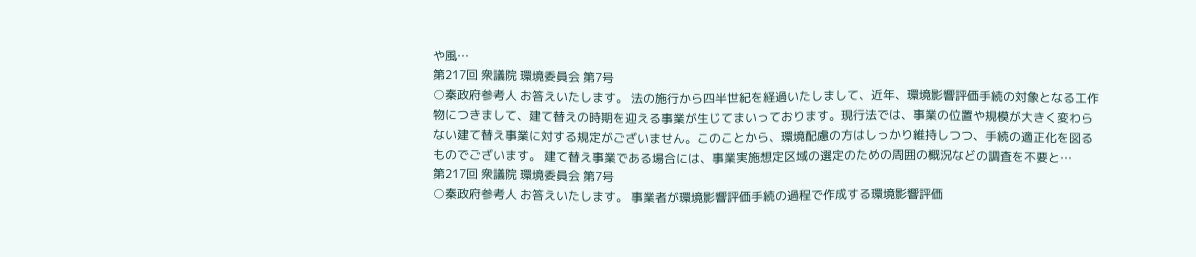や風…
第217回 衆議院 環境委員会 第7号
○秦政府参考人 お答えいたします。 法の施行から四半世紀を経過いたしまして、近年、環境影響評価手続の対象となる工作物につきまして、建て替えの時期を迎える事業が生じてまいっております。現行法では、事業の位置や規模が大きく変わらない建て替え事業に対する規定がございません。このことから、環境配慮の方はしっかり維持しつつ、手続の適正化を図るものでございます。 建て替え事業である場合には、事業実施想定区域の選定のための周囲の概況などの調査を不要と…
第217回 衆議院 環境委員会 第7号
○秦政府参考人 お答えいたします。 事業者が環境影響評価手続の過程で作成する環境影響評価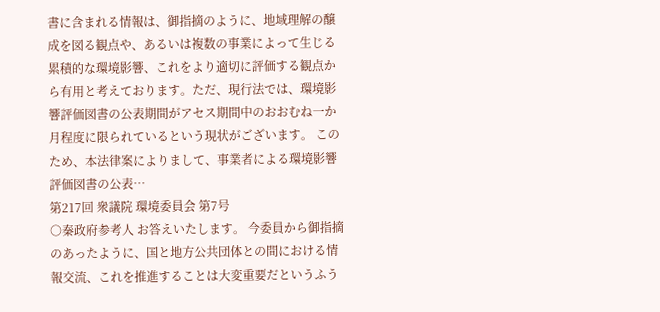書に含まれる情報は、御指摘のように、地域理解の醸成を図る観点や、あるいは複数の事業によって生じる累積的な環境影響、これをより適切に評価する観点から有用と考えております。ただ、現行法では、環境影響評価図書の公表期間がアセス期間中のおおむね一か月程度に限られているという現状がございます。 このため、本法律案によりまして、事業者による環境影響評価図書の公表…
第217回 衆議院 環境委員会 第7号
○秦政府参考人 お答えいたします。 今委員から御指摘のあったように、国と地方公共団体との間における情報交流、これを推進することは大変重要だというふう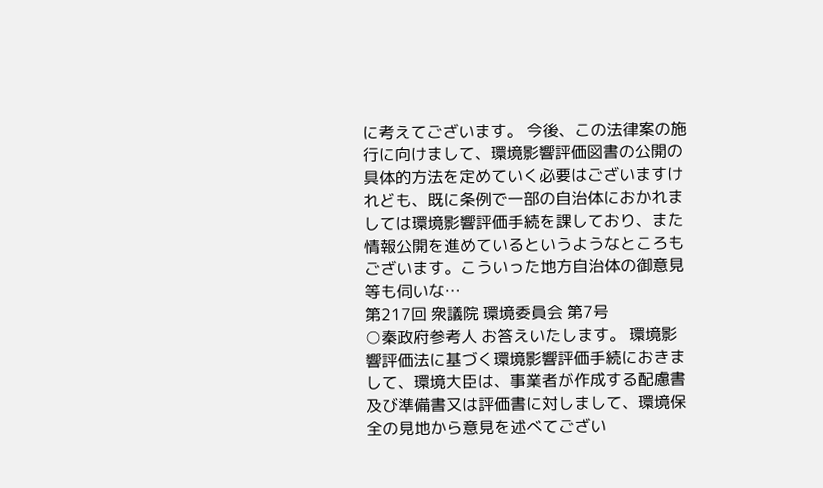に考えてございます。 今後、この法律案の施行に向けまして、環境影響評価図書の公開の具体的方法を定めていく必要はございますけれども、既に条例で一部の自治体におかれましては環境影響評価手続を課しており、また情報公開を進めているというようなところもございます。こういった地方自治体の御意見等も伺いな…
第217回 衆議院 環境委員会 第7号
○秦政府参考人 お答えいたします。 環境影響評価法に基づく環境影響評価手続におきまして、環境大臣は、事業者が作成する配慮書及び準備書又は評価書に対しまして、環境保全の見地から意見を述べてござい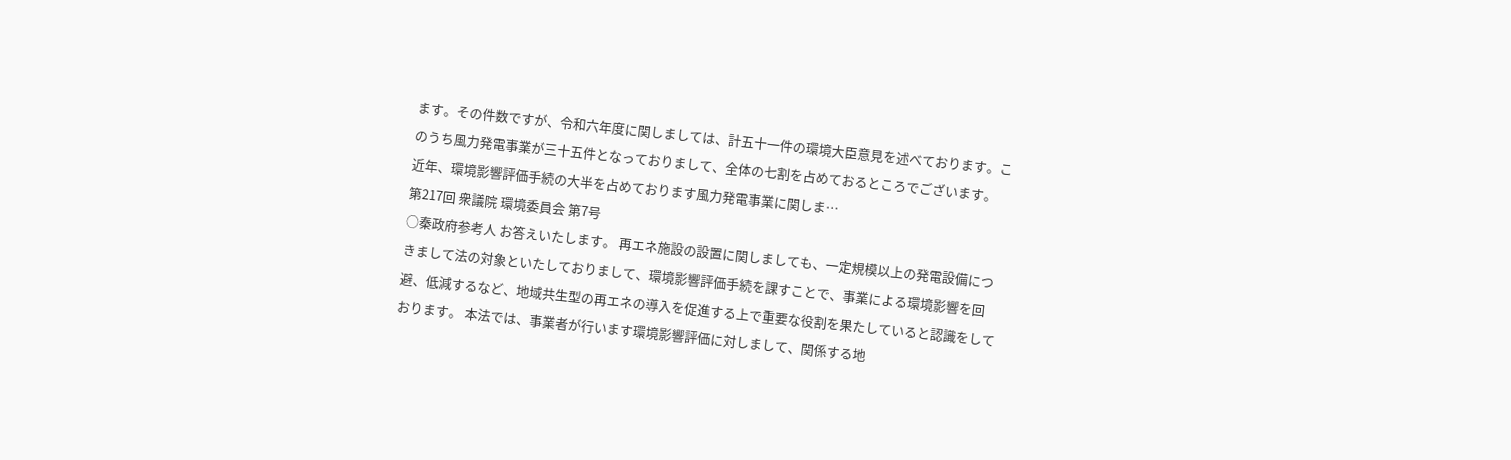ます。その件数ですが、令和六年度に関しましては、計五十一件の環境大臣意見を述べております。このうち風力発電事業が三十五件となっておりまして、全体の七割を占めておるところでございます。 近年、環境影響評価手続の大半を占めております風力発電事業に関しま…
第217回 衆議院 環境委員会 第7号
○秦政府参考人 お答えいたします。 再エネ施設の設置に関しましても、一定規模以上の発電設備につきまして法の対象といたしておりまして、環境影響評価手続を課すことで、事業による環境影響を回避、低減するなど、地域共生型の再エネの導入を促進する上で重要な役割を果たしていると認識をしております。 本法では、事業者が行います環境影響評価に対しまして、関係する地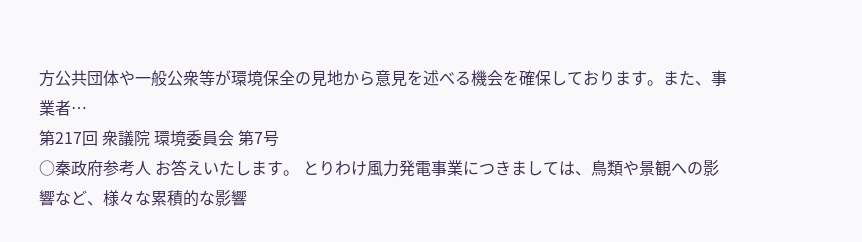方公共団体や一般公衆等が環境保全の見地から意見を述べる機会を確保しております。また、事業者…
第217回 衆議院 環境委員会 第7号
○秦政府参考人 お答えいたします。 とりわけ風力発電事業につきましては、鳥類や景観への影響など、様々な累積的な影響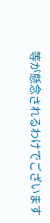等が懸念されるわけでございます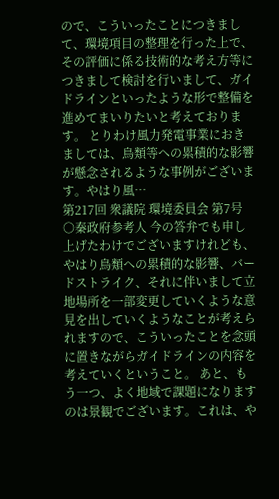ので、こういったことにつきまして、環境項目の整理を行った上で、その評価に係る技術的な考え方等につきまして検討を行いまして、ガイドラインといったような形で整備を進めてまいりたいと考えております。 とりわけ風力発電事業におきましては、鳥類等への累積的な影響が懸念されるような事例がございます。やはり風…
第217回 衆議院 環境委員会 第7号
○秦政府参考人 今の答弁でも申し上げたわけでございますけれども、やはり鳥類への累積的な影響、バードストライク、それに伴いまして立地場所を一部変更していくような意見を出していくようなことが考えられますので、こういったことを念頭に置きながらガイドラインの内容を考えていくということ。 あと、もう一つ、よく地域で課題になりますのは景観でございます。これは、や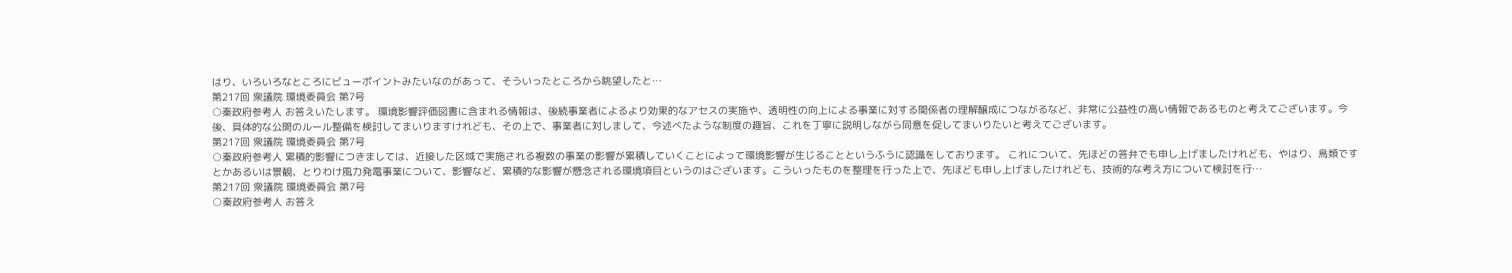はり、いろいろなところにビューポイントみたいなのがあって、そういったところから眺望したと…
第217回 衆議院 環境委員会 第7号
○秦政府参考人 お答えいたします。 環境影響評価図書に含まれる情報は、後続事業者によるより効果的なアセスの実施や、透明性の向上による事業に対する関係者の理解醸成につながるなど、非常に公益性の高い情報であるものと考えてございます。今後、具体的な公開のルール整備を検討してまいりますけれども、その上で、事業者に対しまして、今述べたような制度の趣旨、これを丁寧に説明しながら同意を促してまいりたいと考えてございます。
第217回 衆議院 環境委員会 第7号
○秦政府参考人 累積的影響につきましては、近接した区域で実施される複数の事業の影響が累積していくことによって環境影響が生じることというふうに認識をしております。 これについて、先ほどの答弁でも申し上げましたけれども、やはり、鳥類ですとかあるいは景観、とりわけ風力発電事業について、影響など、累積的な影響が懸念される環境項目というのはございます。こういったものを整理を行った上で、先ほども申し上げましたけれども、技術的な考え方について検討を行…
第217回 衆議院 環境委員会 第7号
○秦政府参考人 お答え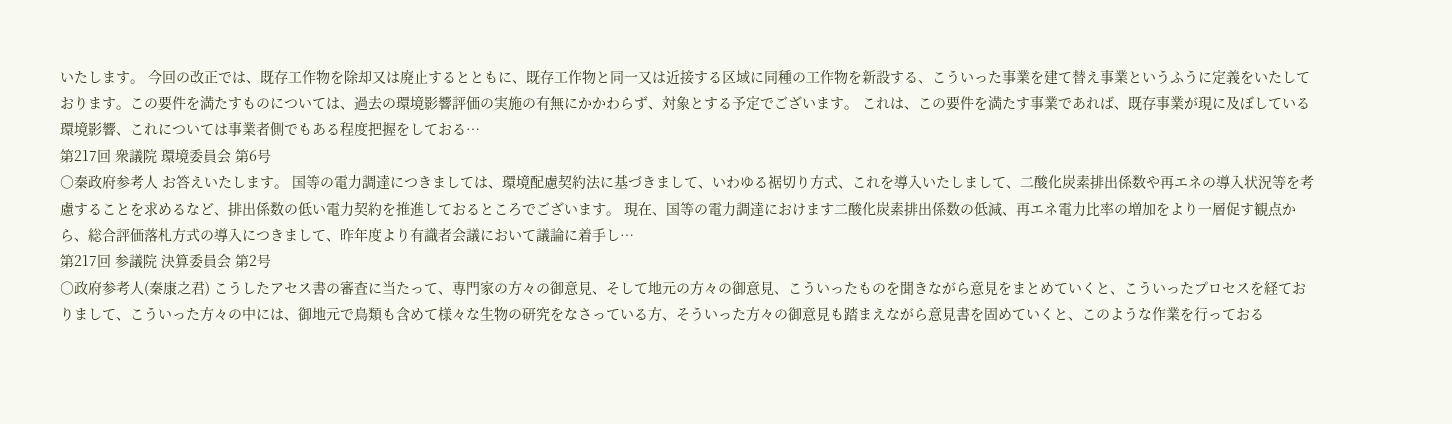いたします。 今回の改正では、既存工作物を除却又は廃止するとともに、既存工作物と同一又は近接する区域に同種の工作物を新設する、こういった事業を建て替え事業というふうに定義をいたしております。この要件を満たすものについては、過去の環境影響評価の実施の有無にかかわらず、対象とする予定でございます。 これは、この要件を満たす事業であれば、既存事業が現に及ぼしている環境影響、これについては事業者側でもある程度把握をしておる…
第217回 衆議院 環境委員会 第6号
○秦政府参考人 お答えいたします。 国等の電力調達につきましては、環境配慮契約法に基づきまして、いわゆる裾切り方式、これを導入いたしまして、二酸化炭素排出係数や再エネの導入状況等を考慮することを求めるなど、排出係数の低い電力契約を推進しておるところでございます。 現在、国等の電力調達におけます二酸化炭素排出係数の低減、再エネ電力比率の増加をより一層促す観点から、総合評価落札方式の導入につきまして、昨年度より有識者会議において議論に着手し…
第217回 参議院 決算委員会 第2号
○政府参考人(秦康之君) こうしたアセス書の審査に当たって、専門家の方々の御意見、そして地元の方々の御意見、こういったものを聞きながら意見をまとめていくと、こういったプロセスを経ておりまして、こういった方々の中には、御地元で鳥類も含めて様々な生物の研究をなさっている方、そういった方々の御意見も踏まえながら意見書を固めていくと、このような作業を行っておる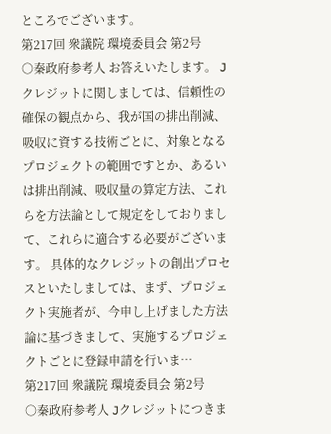ところでございます。
第217回 衆議院 環境委員会 第2号
○秦政府参考人 お答えいたします。 Jクレジットに関しましては、信頼性の確保の観点から、我が国の排出削減、吸収に資する技術ごとに、対象となるプロジェクトの範囲ですとか、あるいは排出削減、吸収量の算定方法、これらを方法論として規定をしておりまして、これらに適合する必要がございます。 具体的なクレジットの創出プロセスといたしましては、まず、プロジェクト実施者が、今申し上げました方法論に基づきまして、実施するプロジェクトごとに登録申請を行いま…
第217回 衆議院 環境委員会 第2号
○秦政府参考人 Jクレジットにつきま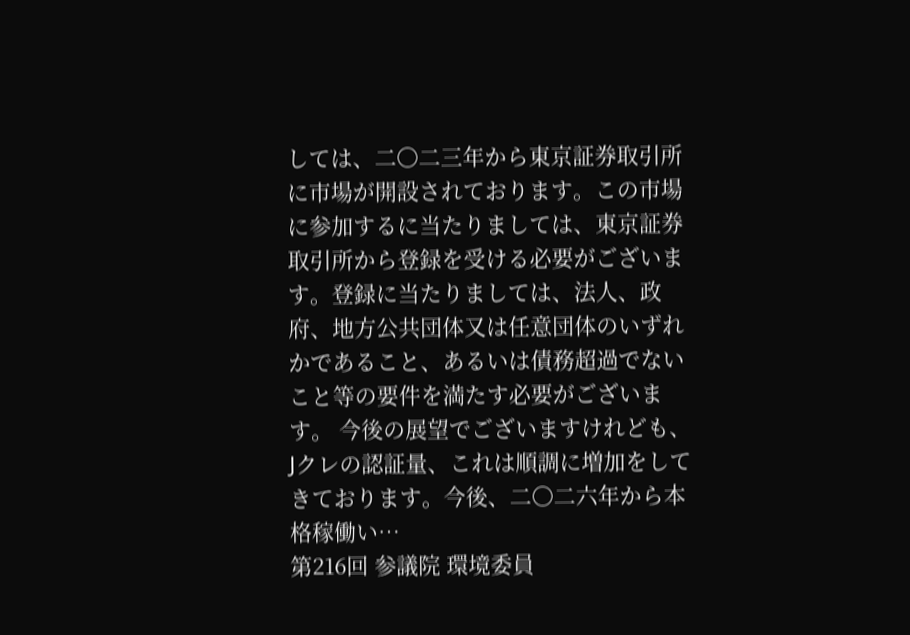しては、二〇二三年から東京証券取引所に市場が開設されております。この市場に参加するに当たりましては、東京証券取引所から登録を受ける必要がございます。登録に当たりましては、法人、政府、地方公共団体又は任意団体のいずれかであること、あるいは債務超過でないこと等の要件を満たす必要がございます。 今後の展望でございますけれども、Jクレの認証量、これは順調に増加をしてきております。今後、二〇二六年から本格稼働い…
第216回 参議院 環境委員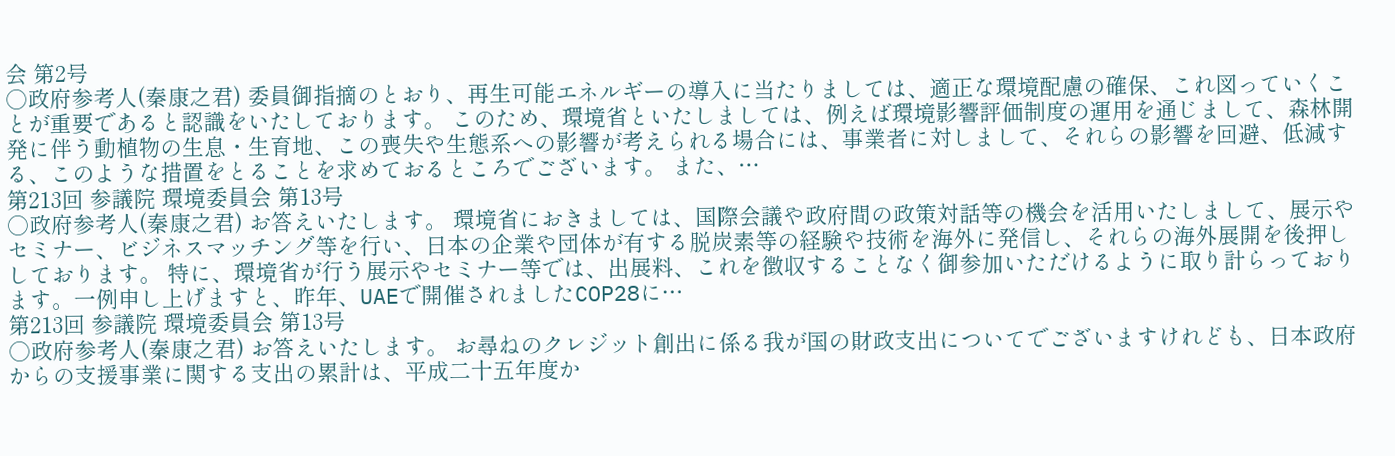会 第2号
○政府参考人(秦康之君) 委員御指摘のとおり、再生可能エネルギーの導入に当たりましては、適正な環境配慮の確保、これ図っていくことが重要であると認識をいたしております。 このため、環境省といたしましては、例えば環境影響評価制度の運用を通じまして、森林開発に伴う動植物の生息・生育地、この喪失や生態系への影響が考えられる場合には、事業者に対しまして、それらの影響を回避、低減する、このような措置をとることを求めておるところでございます。 また、…
第213回 参議院 環境委員会 第13号
○政府参考人(秦康之君) お答えいたします。 環境省におきましては、国際会議や政府間の政策対話等の機会を活用いたしまして、展示やセミナー、ビジネスマッチング等を行い、日本の企業や団体が有する脱炭素等の経験や技術を海外に発信し、それらの海外展開を後押ししております。 特に、環境省が行う展示やセミナー等では、出展料、これを徴収することなく御参加いただけるように取り計らっております。一例申し上げますと、昨年、UAEで開催されましたCOP28に…
第213回 参議院 環境委員会 第13号
○政府参考人(秦康之君) お答えいたします。 お尋ねのクレジット創出に係る我が国の財政支出についてでございますけれども、日本政府からの支援事業に関する支出の累計は、平成二十五年度か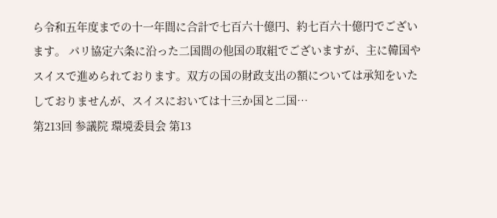ら令和五年度までの十一年間に合計で七百六十億円、約七百六十億円でございます。 パリ協定六条に沿った二国間の他国の取組でございますが、主に韓国やスイスで進められております。双方の国の財政支出の額については承知をいたしておりませんが、スイスにおいては十三か国と二国…
第213回 参議院 環境委員会 第13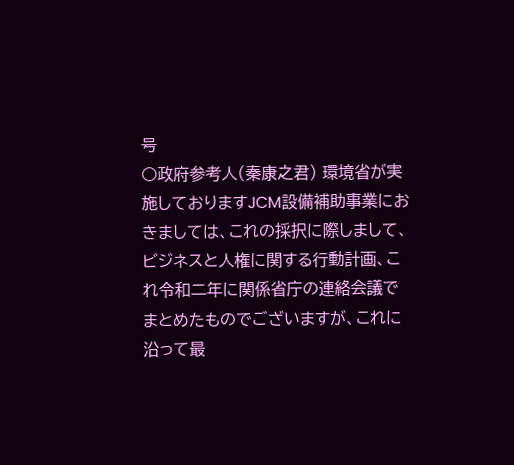号
○政府参考人(秦康之君) 環境省が実施しておりますJCM設備補助事業におきましては、これの採択に際しまして、ビジネスと人権に関する行動計画、これ令和二年に関係省庁の連絡会議でまとめたものでございますが、これに沿って最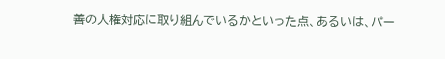善の人権対応に取り組んでいるかといった点、あるいは、パー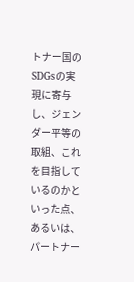トナー国のSDGsの実現に寄与し、ジェンダー平等の取組、これを目指しているのかといった点、あるいは、パートナー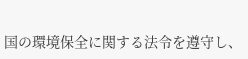国の環境保全に関する法令を遵守し、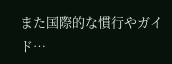また国際的な慣行やガイド…